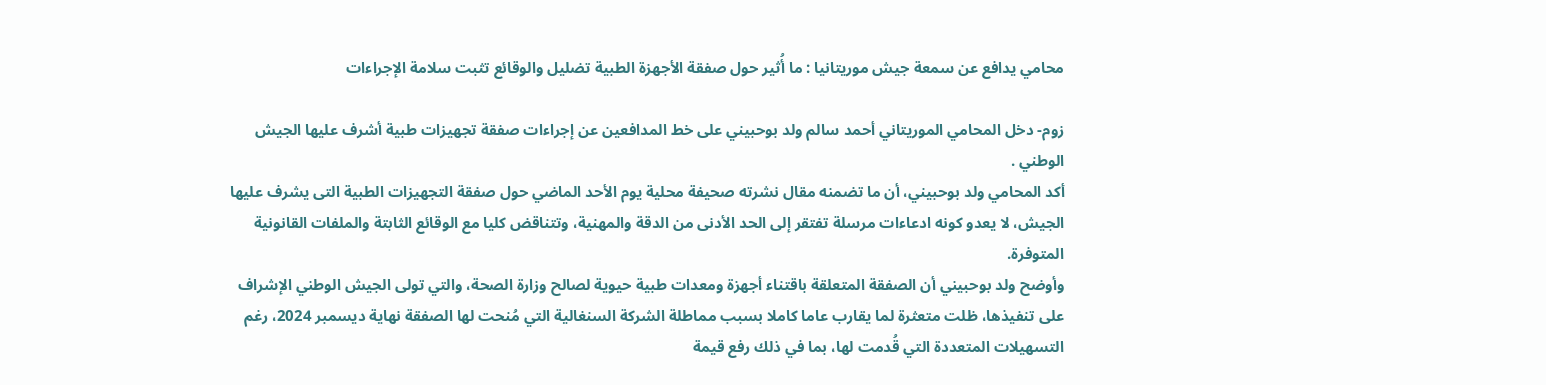محامي يدافع عن سمعة جيش موريتانيا : ما أُثير حول صفقة الأجهزة الطبية تضليل والوقائع تثبت سلامة الإجراءات

زوم- دخل المحامي الموريتاني أحمد سالم ولد بوحبيني على خط المدافعين عن إجراءات صفقة تجهيزات طبية أشرف عليها الجيش الوطني .
أكد المحامي ولد بوحبيني، أن ما تضمنه مقال نشرته صحيفة محلية يوم الأحد الماضي حول صفقة التجهيزات الطبية التى يشرف عليها الجيش، لا يعدو كونه ادعاءات مرسلة تفتقر إلى الحد الأدنى من الدقة والمهنية، وتتناقض كليا مع الوقائع الثابتة والملفات القانونية المتوفرة.
وأوضح ولد بوحبيني أن الصفقة المتعلقة باقتناء أجهزة ومعدات طبية حيوية لصالح وزارة الصحة، والتي تولى الجيش الوطني الإشراف على تنفيذها، ظلت متعثرة لما يقارب عاما كاملا بسبب مماطلة الشركة السنغالية التي مُنحت لها الصفقة نهاية ديسمبر 2024، رغم التسهيلات المتعددة التي قُدمت لها، بما في ذلك رفع قيمة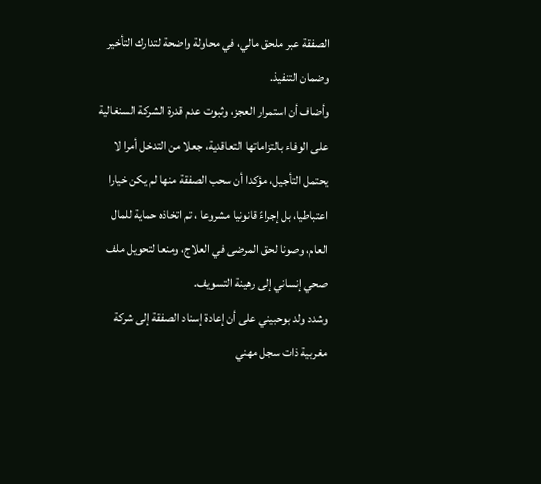الصفقة عبر ملحق مالي، في محاولة واضحة لتدارك التأخير وضمان التنفيذ.
وأضاف أن استمرار العجز، وثبوت عدم قدرة الشركة السنغالية على الوفاء بالتزاماتها التعاقدية، جعلا من التدخل أمرا لا يحتمل التأجيل، مؤكدا أن سحب الصفقة منها لم يكن خيارا اعتباطيا، بل إجراءً قانونيا مشروعا ، تم اتخاذه حماية للمال العام، وصونا لحق المرضى في العلاج، ومنعا لتحويل ملف صحي إنساني إلى رهينة التسويف.
وشدد ولد بوحبيني على أن إعادة إسناد الصفقة إلى شركة مغربية ذات سجل مهني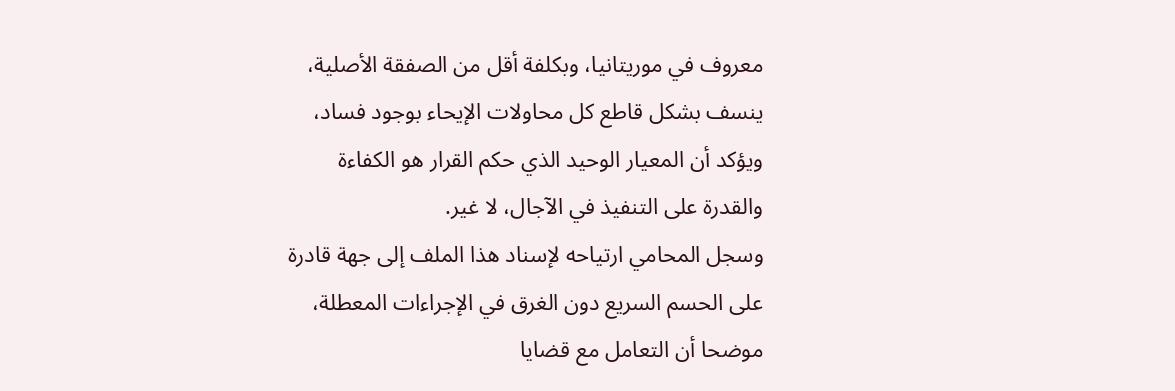معروف في موريتانيا، وبكلفة أقل من الصفقة الأصلية، ينسف بشكل قاطع كل محاولات الإيحاء بوجود فساد، ويؤكد أن المعيار الوحيد الذي حكم القرار هو الكفاءة والقدرة على التنفيذ في الآجال، لا غير.
وسجل المحامي ارتياحه لإسناد هذا الملف إلى جهة قادرة على الحسم السريع دون الغرق في الإجراءات المعطلة، موضحا أن التعامل مع قضايا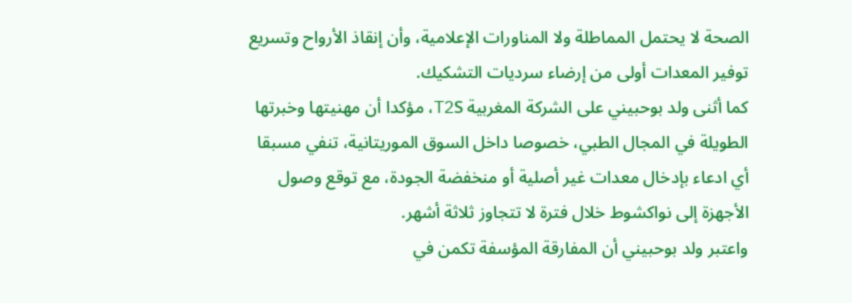الصحة لا يحتمل المماطلة ولا المناورات الإعلامية، وأن إنقاذ الأرواح وتسريع توفير المعدات أولى من إرضاء سرديات التشكيك.
كما أثنى ولد بوحبيني على الشركة المغربية T2S، مؤكدا أن مهنيتها وخبرتها الطويلة في المجال الطبي، خصوصا داخل السوق الموريتانية، تنفي مسبقا أي ادعاء بإدخال معدات غير أصلية أو منخفضة الجودة، مع توقع وصول الأجهزة إلى نواكشوط خلال فترة لا تتجاوز ثلاثة أشهر.
واعتبر ولد بوحبيني أن المفارقة المؤسفة تكمن في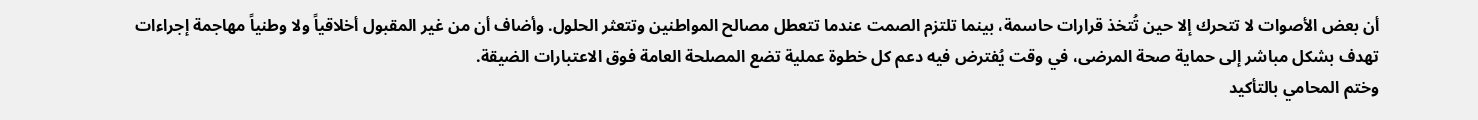أن بعض الأصوات لا تتحرك إلا حين تُتخذ قرارات حاسمة، بينما تلتزم الصمت عندما تتعطل مصالح المواطنين وتتعثر الحلول. وأضاف أن من غير المقبول أخلاقياً ولا وطنياً مهاجمة إجراءات تهدف بشكل مباشر إلى حماية صحة المرضى، في وقت يُفترض فيه دعم كل خطوة عملية تضع المصلحة العامة فوق الاعتبارات الضيقة.
وختم المحامي بالتأكيد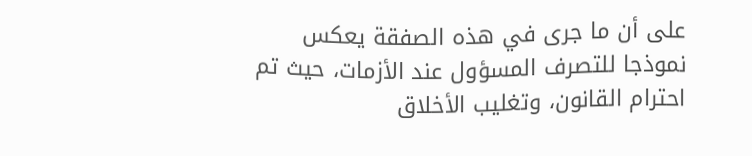على أن ما جرى في هذه الصفقة يعكس نموذجا للتصرف المسؤول عند الأزمات، حيث تم احترام القانون، وتغليب الأخلاق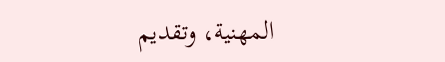المهنية، وتقديم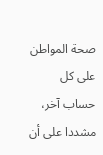صحة المواطن على كل حساب آخر، مشددا على أن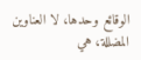الوقائع وحدها، لا العناوين المضللة، هي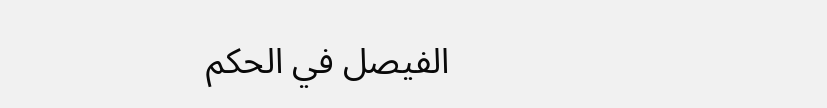الفيصل في الحكم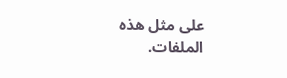على مثل هذه الملفات.